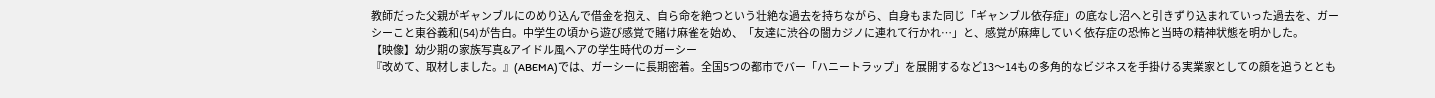教師だった父親がギャンブルにのめり込んで借金を抱え、自ら命を絶つという壮絶な過去を持ちながら、自身もまた同じ「ギャンブル依存症」の底なし沼へと引きずり込まれていった過去を、ガーシーこと東谷義和(54)が告白。中学生の頃から遊び感覚で賭け麻雀を始め、「友達に渋谷の闇カジノに連れて行かれ…」と、感覚が麻痺していく依存症の恐怖と当時の精神状態を明かした。
【映像】幼少期の家族写真&アイドル風ヘアの学生時代のガーシー
『改めて、取材しました。』(ABEMA)では、ガーシーに長期密着。全国5つの都市でバー「ハニートラップ」を展開するなど13〜14もの多角的なビジネスを手掛ける実業家としての顔を追うととも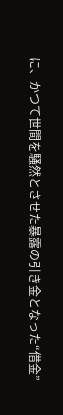に、かつて世間を騒然とさせた暴露の引き金となった“借金”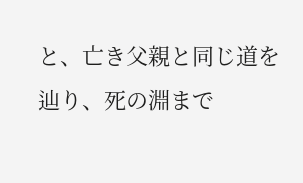と、亡き父親と同じ道を辿り、死の淵まで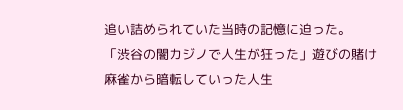追い詰められていた当時の記憶に迫った。
「渋谷の闇カジノで人生が狂った」遊びの賭け麻雀から暗転していった人生